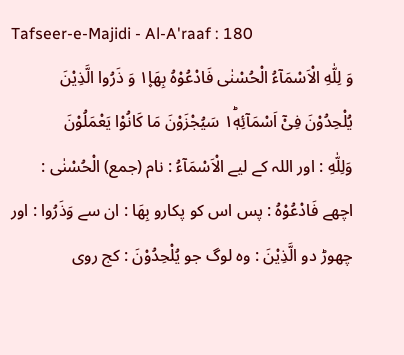Tafseer-e-Majidi - Al-A'raaf : 180
وَ لِلّٰهِ الْاَسْمَآءُ الْحُسْنٰى فَادْعُوْهُ بِهَا١۪ وَ ذَرُوا الَّذِیْنَ یُلْحِدُوْنَ فِیْۤ اَسْمَآئِهٖ١ؕ سَیُجْزَوْنَ مَا كَانُوْا یَعْمَلُوْنَ
وَلِلّٰهِ : اور اللہ کے لیے الْاَسْمَآءُ : نام (جمع) الْحُسْنٰى : اچھے فَادْعُوْهُ : پس اس کو پکارو بِهَا : ان سے وَذَرُوا : اور چھوڑ دو الَّذِيْنَ : وہ لوگ جو يُلْحِدُوْنَ : کج روی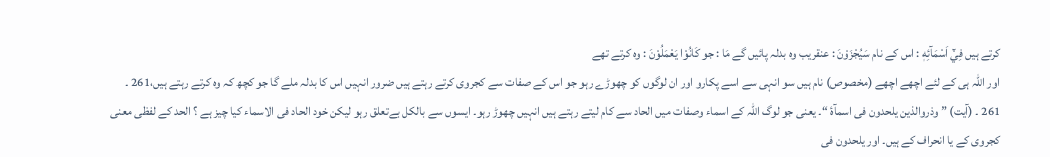کرتے ہیں فِيْٓ اَسْمَآئِهٖ : اس کے نام سَيُجْزَوْنَ : عنقریب وہ بدلہ پائیں گے مَا : جو كَانُوْا يَعْمَلُوْنَ : وہ کرتے تھے
اور اللہ ہی کے لئے اچھے اچھے (مخصوص) نام ہیں سو انہی سے اسے پکارو اور ان لوگوں کو چھوڑے رہو جو اس کے صفات سے کجروی کرتے رہتے ہیں ضرور انہیں اس کا بدلہ ملے گا جو کچھ کہ وہ کرتے رہتے ہیں،261 ۔
261 ۔ (آیت) ” وذروالذین یلحدون فی اسمآۂ “۔ یعنی جو لوگ اللہ کے اسماء وصفات میں الحاد سے کام لیتے رہتے ہیں انہیں چھوڑ رہو۔ ایسوں سے بالکل بےتعلق رہو لیکن خود الحاد فی الاسماء کیا چیز ہے ؟ الحد کے لفظی معنی کجروی کے یا انحراف کے ہیں۔ اور یلحدون فی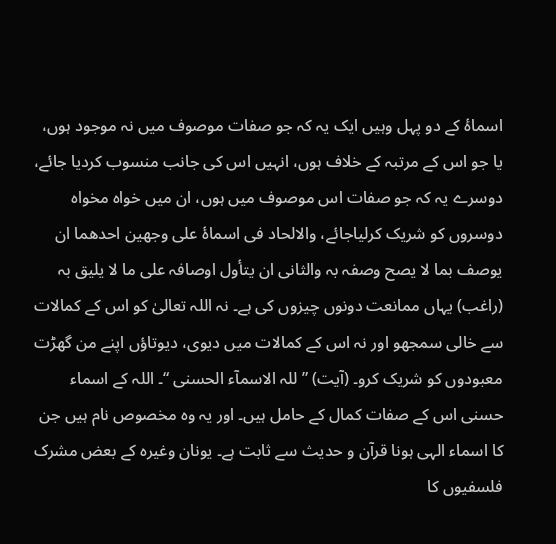اسماۂ کے دو پہل وہیں ایک یہ کہ جو صفات موصوف میں نہ موجود ہوں، یا جو اس کے مرتبہ کے خلاف ہوں، انہیں اس کی جانب منسوب کردیا جائے، دوسرے یہ کہ جو صفات اس موصوف میں ہوں، ان میں خواہ مخواہ دوسروں کو شریک کرلیاجائے، والالحاد فی اسماۂ علی وجھین احدھما ان یوصف بما لا یصح وصفہ بہ والثانی ان یتأول اوصافہ علی ما لا یلیق بہ (راغب) یہاں ممانعت دونوں چیزوں کی ہے۔ نہ اللہ تعالیٰ کو اس کے کمالات سے خالی سمجھو اور نہ اس کے کمالات میں دیوی، دیوتاؤں اپنے من گھڑت معبودوں کو شریک کرو۔ (آیت) ” للہ الاسمآء الحسنی “۔ اللہ کے اسماء حسنی اس کے صفات کمال کے حامل ہیں۔ اور یہ وہ مخصوص نام ہیں جن کا اسماء الہی ہونا قرآن و حدیث سے ثابت ہے۔ یونان وغیرہ کے بعض مشرک فلسفیوں کا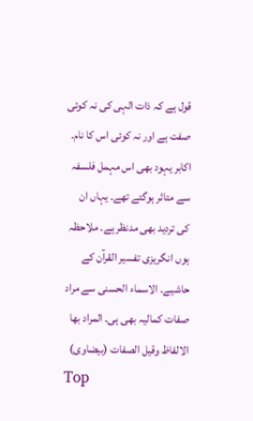قول ہے کہ ذات الہی کی نہ کوئی صفت ہے اور نہ کوئی اس کا نام۔ اکابر یہود بھی اس مہمل فلسفہ سے متاثر ہوگئے تھے۔ یہاں ان کی تردید بھی مدنظر ہے۔ ملاحظہ ہوں انگریزی تفسیر القرآن کے حاشیے۔ الاسماء الحسنی سے مراد صفات کمالیہ بھی ہی۔ المراد بھا الالفاظ وقیل الصفات (بیضاوی)
Top